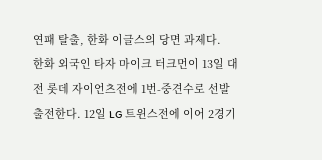연패 탈출, 한화 이글스의 당면 과제다.
한화 외국인 타자 마이크 터크먼이 13일 대전 롯데 자이언츠전에 1번-중견수로 선발 출전한다. 12일 LG 트윈스전에 이어 2경기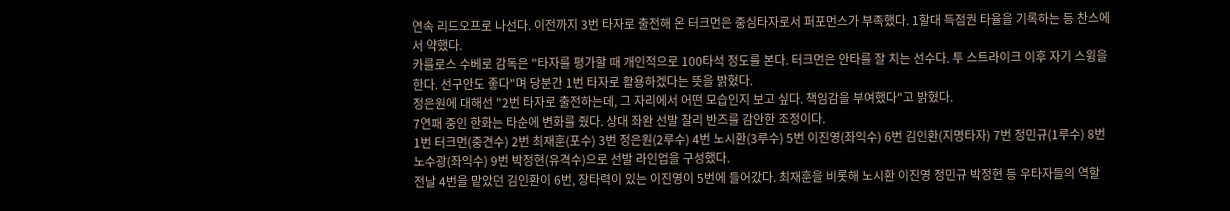연속 리드오프로 나선다. 이전까지 3번 타자로 출전해 온 터크먼은 중심타자로서 퍼포먼스가 부족했다. 1할대 득점권 타율을 기록하는 등 찬스에서 약했다.
카를로스 수베로 감독은 "타자를 평가할 때 개인적으로 100타석 정도를 본다. 터크먼은 안타를 잘 치는 선수다. 투 스트라이크 이후 자기 스윙을 한다. 선구안도 좋다"며 당분간 1번 타자로 활용하겠다는 뜻을 밝혔다.
정은원에 대해선 "2번 타자로 출전하는데, 그 자리에서 어떤 모습인지 보고 싶다. 책임감을 부여했다"고 밝혔다.
7연패 중인 한화는 타순에 변화를 줬다. 상대 좌완 선발 찰리 반즈를 감안한 조정이다.
1번 터크먼(중견수) 2번 최재훈(포수) 3번 정은원(2루수) 4번 노시환(3루수) 5번 이진영(좌익수) 6번 김인환(지명타자) 7번 정민규(1루수) 8번 노수광(좌익수) 9번 박정현(유격수)으로 선발 라인업을 구성했다.
전날 4번을 맡았던 김인환이 6번, 장타력이 있는 이진영이 5번에 들어갔다. 최재훈을 비롯해 노시환 이진영 정민규 박정현 등 우타자들의 역할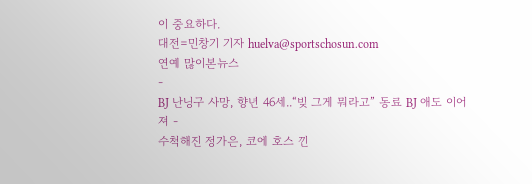이 중요하다.
대전=민창기 기자 huelva@sportschosun.com
연예 많이본뉴스
-
BJ 난닝구 사망, 향년 46세..“빚 그게 뭐라고” 동료 BJ 애도 이어져 -
수척해진 정가은, 코에 호스 낀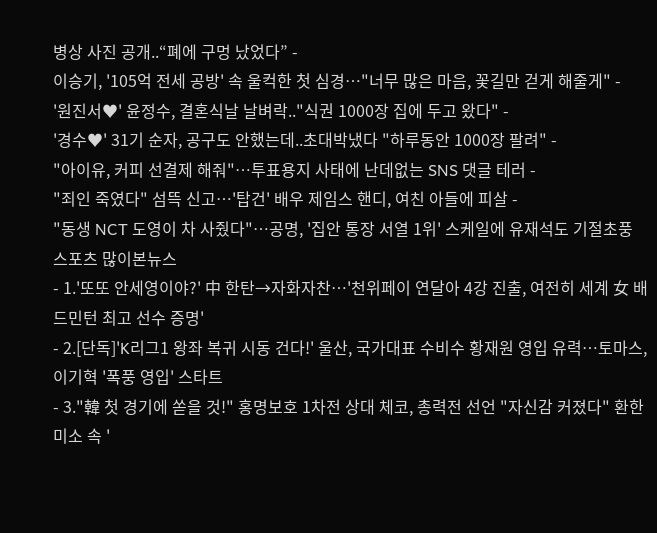병상 사진 공개..“폐에 구멍 났었다” -
이승기, '105억 전세 공방' 속 울컥한 첫 심경…"너무 많은 마음, 꽃길만 걷게 해줄게" -
'원진서♥' 윤정수, 결혼식날 날벼락.."식권 1000장 집에 두고 왔다" -
'경수♥' 31기 순자, 공구도 안했는데..초대박냈다 "하루동안 1000장 팔려" -
"아이유, 커피 선결제 해줘"…투표용지 사태에 난데없는 SNS 댓글 테러 -
"죄인 죽였다" 섬뜩 신고…'탑건' 배우 제임스 핸디, 여친 아들에 피살 -
"동생 NCT 도영이 차 사줬다"…공명, '집안 통장 서열 1위' 스케일에 유재석도 기절초풍
스포츠 많이본뉴스
- 1.'또또 안세영이야?' 中 한탄→자화자찬…'천위페이 연달아 4강 진출, 여전히 세계 女 배드민턴 최고 선수 증명'
- 2.[단독]'K리그1 왕좌 복귀 시동 건다!' 울산, 국가대표 수비수 황재원 영입 유력…토마스, 이기혁 '폭풍 영입' 스타트
- 3."韓 첫 경기에 쏟을 것!" 홍명보호 1차전 상대 체코, 총력전 선언 "자신감 커졌다" 환한 미소 속 '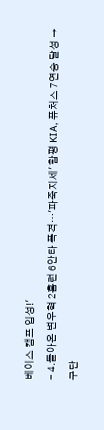베이스 캠프 입성!'
- 4.돌아온 변우혁 2홈런 6안타 폭격…'파죽지세' 함평 KIA, 퓨처스 7연승 달성 → 구단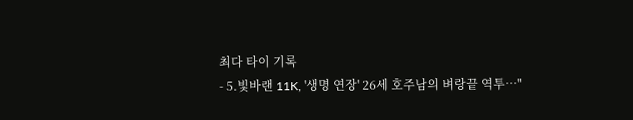최다 타이 기록
- 5.빛바랜 11K, '생명 연장' 26세 호주남의 벼랑끝 역투…"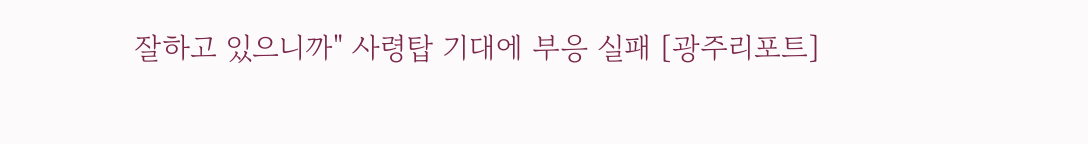잘하고 있으니까" 사령탑 기대에 부응 실패 [광주리포트]